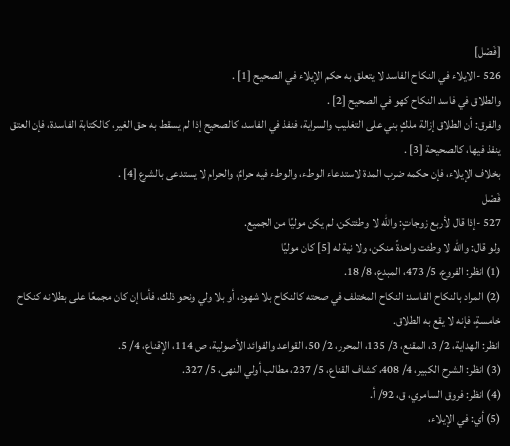[فَصْل]
526 -الايلاء في النكاح الفاسد لا يتعلق به حكم الإيلاء في الصحيح [1] .
والطلاق في فاسد النكاح كهو في الصحيح [2] .
والفرق: أن الطلاق إزالة ملكٍ بني على التغليب والسراية، فنفذ في الفاسد، كالصحيح إذا لم يسقط به حق الغير، كالكتابة الفاسدة، فإن العتق ينفذ فيها، كالصحيحة [3] .
بخلاف الإيلاء، فإن حكمه ضرب المدة لاستدعاء الوطء، والوطء فيه حرامٌ، والحرام لا يستدعى بالشرع [4] .
فَصْل
527 -إذا قال لأربع زوجاتٍ: والله لا وطئتكن، لم يكن موليًا من الجميع.
ولو قال: والله لا وطئت واحدةً منكن، ولا نية له [5] كان موليًا
(1) انظر: الفروع، 5/ 473، المبدع، 8/ 18.
(2) المراد بالنكاح الفاسد: النكاح المختلف في صحته كالنكاح بلا شهود، أو بلا ولي ونحو ذلك، فأما إن كان مجمعًا على بطلانه كنكاح خامسةٍ، فإنه لا يقع به الطلاق.
انظر: الهداية، 2/ 3، المقنع، 3/ 135، المحرر، 2/ 50، القواعد والفوائد الأصولية، ص 114، الإقناع، 4/ 5.
(3) انظر: الشرح الكبير، 4/ 408، كشاف القناع، 5/ 237، مطالب أولي النهى، 5/ 327.
(4) انظر: فروق السامري، ق، 92/ أ.
(5) أي: في الإيلاء،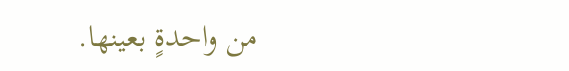من واحدةٍ بعينها.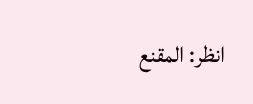انظر: المقنع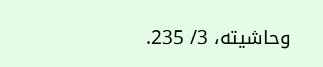وحاشيته، 3/ 235.